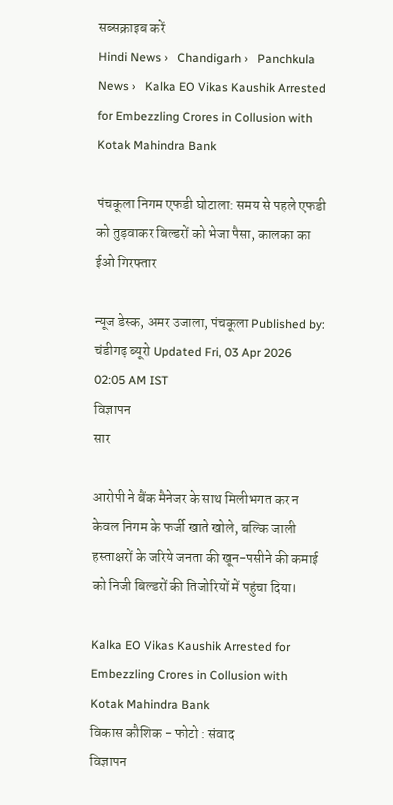सब्सक्राइब करें
Hindi News ›   Chandigarh ›   Panchkula News ›   Kalka EO Vikas Kaushik Arrested for Embezzling Crores in Collusion with Kotak Mahindra Bank

पंचकूला निगम एफडी घोटाला: समय से पहले एफडी को तुड़वाकर बिल्डरों को भेजा पैसा, कालका का ईओ गिरफ्तार

न्यूज डेस्क, अमर उजाला, पंचकूला Published by: चंडीगढ़ ब्यूरो Updated Fri, 03 Apr 2026 02:05 AM IST
विज्ञापन
सार

आरोपी ने बैंक मैनेजर के साथ मिलीभगत कर न केवल निगम के फर्जी खाते खोले, बल्कि जाली हस्ताक्षरों के जरिये जनता की खून-पसीने की कमाई को निजी बिल्डरों की तिजोरियों में पहुंचा दिया।

Kalka EO Vikas Kaushik Arrested for Embezzling Crores in Collusion with Kotak Mahindra Bank
विकास कौशिक - फोटो : संवाद
विज्ञापन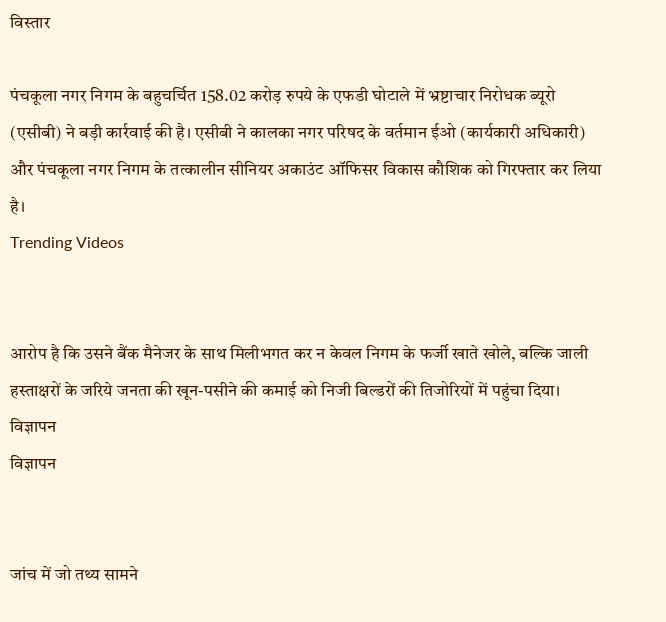विस्तार

पंचकूला नगर निगम के बहुचर्चित 158.02 करोड़ रुपये के एफडी घोटाले में भ्रष्टाचार निरोधक ब्यूरो (एसीबी) ने बड़ी कार्रवाई की है। एसीबी ने कालका नगर परिषद के वर्तमान ईओ (कार्यकारी अधिकारी) और पंचकूला नगर निगम के तत्कालीन सीनियर अकाउंट ऑफिसर विकास कौशिक को गिरफ्तार कर लिया है।
Trending Videos


आरोप है कि उसने बैंक मैनेजर के साथ मिलीभगत कर न केवल निगम के फर्जी खाते खोले, बल्कि जाली हस्ताक्षरों के जरिये जनता की खून-पसीने की कमाई को निजी बिल्डरों की तिजोरियों में पहुंचा दिया।
विज्ञापन
विज्ञापन


जांच में जो तथ्य सामने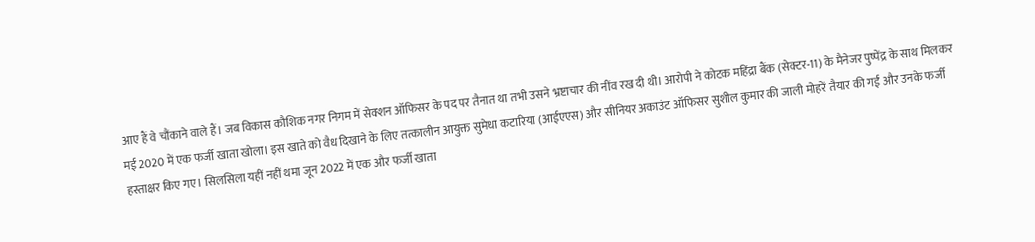आए हैं वे चौंकाने वाले हैं। जब विकास कौशिक नगर निगम में सेक्शन ऑफिसर के पद पर तैनात था तभी उसने भ्रष्टाचार की नींव रख दी थी। आरोपी ने कोटक महिंद्रा बैंक (सेक्टर-11) के मैनेजर पुष्पेंद्र के साथ मिलकर मई 2020 में एक फर्जी खाता खोला। इस खाते को वैध दिखाने के लिए तत्कालीन आयुक्त सुमेधा कटारिया (आईएएस) और सीनियर अकाउंट ऑफिसर सुशील कुमार की जाली मोहरें तैयार की गईं और उनके फर्जी हस्ताक्षर किए गए। सिलसिला यहीं नहीं थमा जून 2022 में एक और फर्जी खाता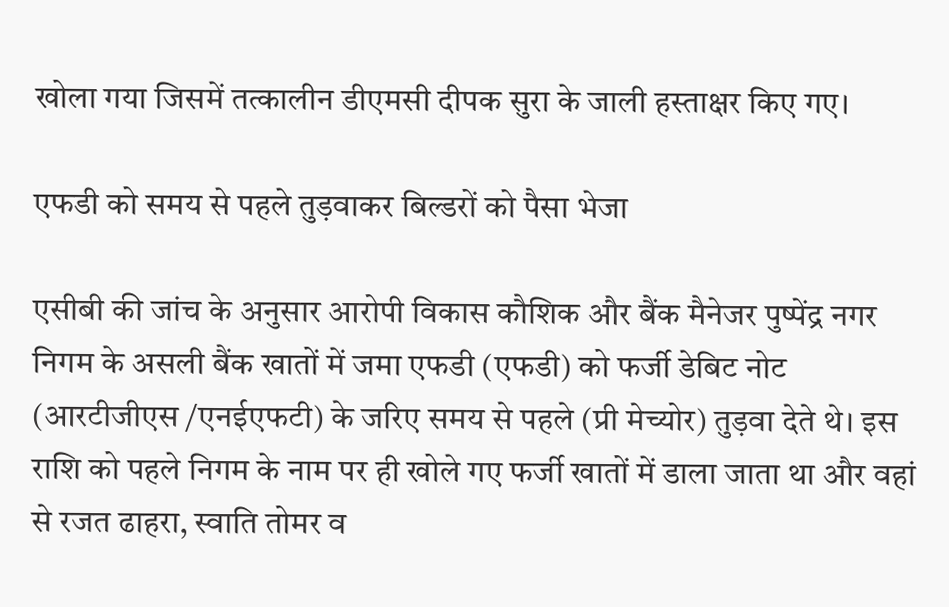खोला गया जिसमें तत्कालीन डीएमसी दीपक सुरा के जाली हस्ताक्षर किए गए।

एफडी को समय से पहले तुड़वाकर बिल्डरों को पैसा भेजा

एसीबी की जांच के अनुसार आरोपी विकास कौशिक और बैंक मैनेजर पुष्पेंद्र नगर निगम के असली बैंक खातों में जमा एफडी (एफडी) को फर्जी डेबिट नोट (आरटीजीएस /एनईएफटी) के जरिए समय से पहले (प्री मेच्योर) तुड़वा देते थे। इस राशि को पहले निगम के नाम पर ही खोले गए फर्जी खातों में डाला जाता था और वहां से रजत ढाहरा, स्वाति तोमर व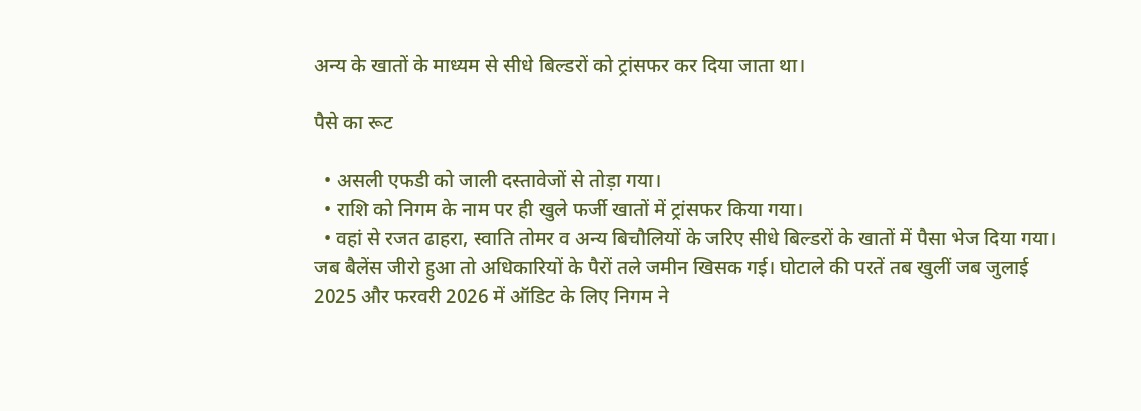अन्य के खातों के माध्यम से सीधे बिल्डरों को ट्रांसफर कर दिया जाता था।

पैसे का रूट

  • असली एफडी को जाली दस्तावेजों से तोड़ा गया।
  • राशि को निगम के नाम पर ही खुले फर्जी खातों में ट्रांसफर किया गया।
  • वहां से रजत ढाहरा, स्वाति तोमर व अन्य बिचौलियों के जरिए सीधे बिल्डरों के खातों में पैसा भेज दिया गया।
जब बैलेंस जीरो हुआ तो अधिकारियों के पैरों तले जमीन खिसक गई। घोटाले की परतें तब खुलीं जब जुलाई 2025 और फरवरी 2026 में ऑडिट के लिए निगम ने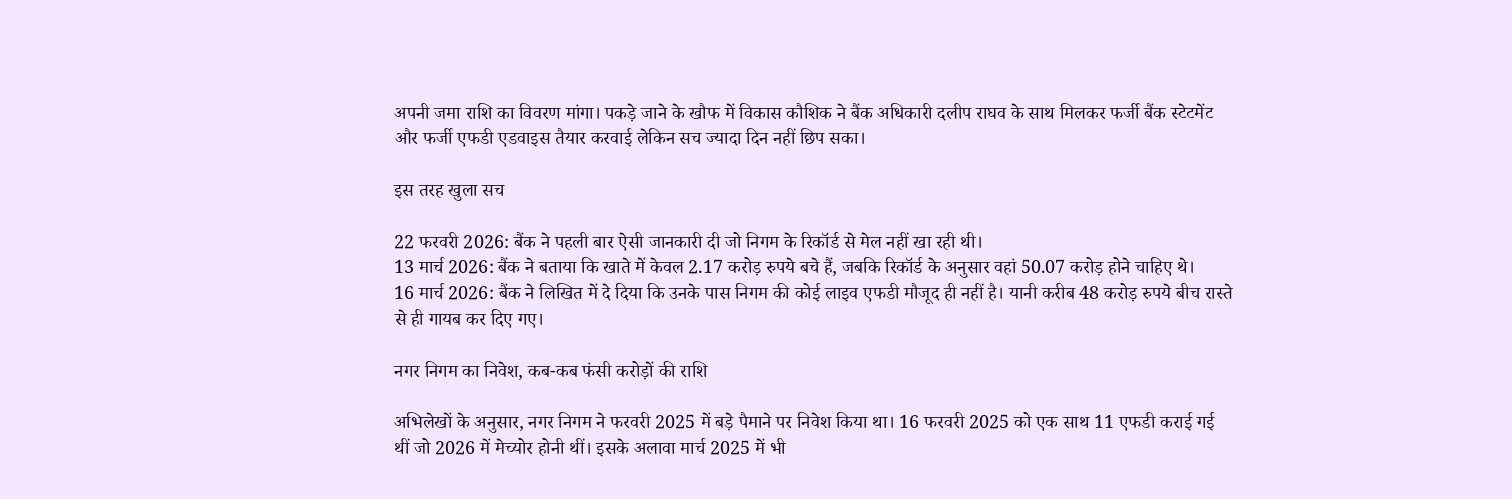अपनी जमा राशि का विवरण मांगा। पकड़े जाने के खौफ में विकास कौशिक ने बैंक अधिकारी दलीप राघव के साथ मिलकर फर्जी बैंक स्टेटमेंट और फर्जी एफडी एडवाइस तैयार करवाई लेकिन सच ज्यादा दिन नहीं छिप सका।

इस तरह खुला सच

22 फरवरी 2026: बैंक ने पहली बार ऐसी जानकारी दी जो निगम के रिकॉर्ड से मेल नहीं खा रही थी।
13 मार्च 2026: बैंक ने बताया कि खाते में केवल 2.17 करोड़ रुपये बचे हैं, जबकि रिकॉर्ड के अनुसार वहां 50.07 करोड़ होने चाहिए थे।
16 मार्च 2026: बैंक ने लिखित में दे दिया कि उनके पास निगम की कोई लाइव एफडी मौजूद ही नहीं है। यानी करीब 48 करोड़ रुपये बीच रास्ते से ही गायब कर दिए गए।

नगर निगम का निवेश, कब-कब फंसी करोड़ों की राशि

अभिलेखों के अनुसार, नगर निगम ने फरवरी 2025 में बड़े पैमाने पर निवेश किया था। 16 फरवरी 2025 को एक साथ 11 एफडी कराई गई थीं जो 2026 में मेच्योर होनी थीं। इसके अलावा मार्च 2025 में भी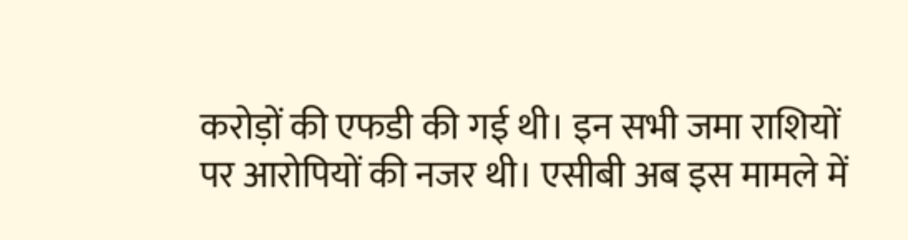करोड़ों की एफडी की गई थी। इन सभी जमा राशियों पर आरोपियों की नजर थी। एसीबी अब इस मामले में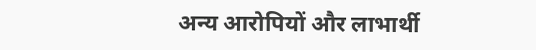अन्य आरोपियों और लाभार्थी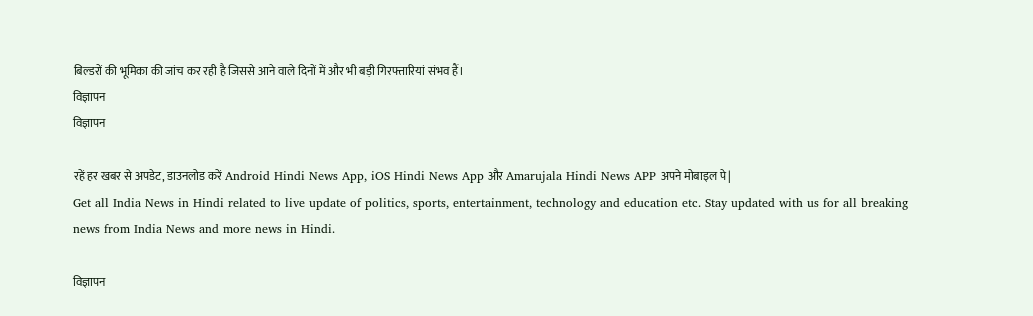बिल्डरों की भूमिका की जांच कर रही है जिससे आने वाले दिनों में और भी बड़ी गिरफ्तारियां संभव हैं।
विज्ञापन
विज्ञापन

रहें हर खबर से अपडेट, डाउनलोड करें Android Hindi News App, iOS Hindi News App और Amarujala Hindi News APP अपने मोबाइल पे|
Get all India News in Hindi related to live update of politics, sports, entertainment, technology and education etc. Stay updated with us for all breaking news from India News and more news in Hindi.

विज्ञापन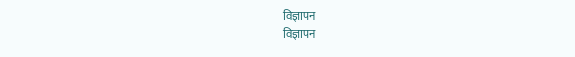विज्ञापन
विज्ञापन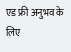एड फ्री अनुभव के लिए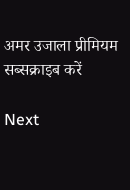अमर उजाला प्रीमियम सब्सक्राइब करें

Next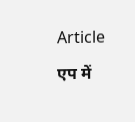Article

एप में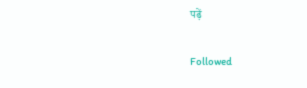पढ़ें

Followed